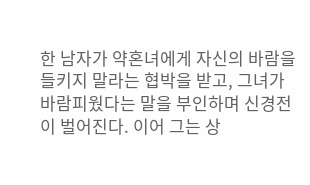한 남자가 약혼녀에게 자신의 바람을 들키지 말라는 협박을 받고, 그녀가 바람피웠다는 말을 부인하며 신경전이 벌어진다. 이어 그는 상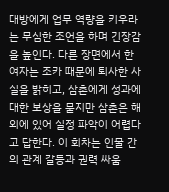대방에게 업무 역량을 키우라는 무심한 조언을 하며 긴장감을 높인다. 다른 장면에서 한 여자는 조카 때문에 퇴사한 사실을 밝히고, 삼촌에게 성과에 대한 보상을 묻지만 삼촌은 해외에 있어 실정 파악이 어렵다고 답한다. 이 회차는 인물 간의 관계 갈등과 권력 싸움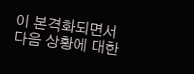이 본격화되면서 다음 상황에 대한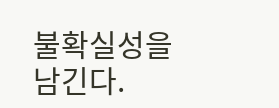불확실성을 남긴다.